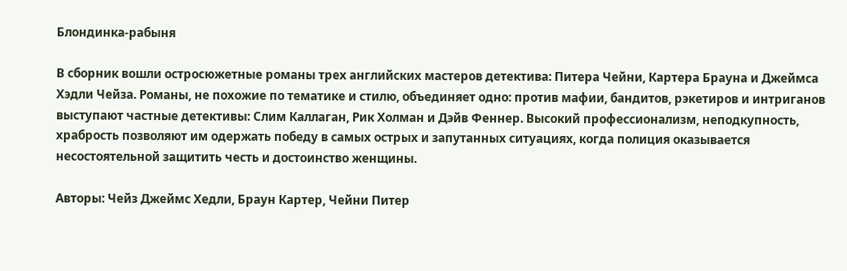Блондинка-рабыня

В сборник вошли остросюжетные романы трех английских мастеров детектива: Питера Чейни, Картера Брауна и Джеймса Хэдли Чейза. Романы, не похожие по тематике и стилю, объединяет одно: против мафии, бандитов, рэкетиров и интриганов выступают частные детективы: Слим Каллаган, Рик Холман и Дэйв Феннер. Высокий профессионализм, неподкупность, храбрость позволяют им одержать победу в самых острых и запутанных ситуациях, когда полиция оказывается несостоятельной защитить честь и достоинство женщины.

Авторы: Чейз Джеймс Хедли, Браун Картер, Чейни Питер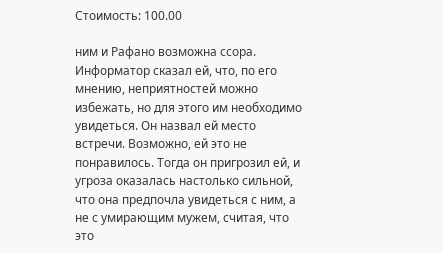Стоимость: 100.00

ним и Рафано возможна ссора. Информатор сказал ей, что, по его мнению, неприятностей можно избежать, но для этого им необходимо увидеться. Он назвал ей место встречи. Возможно, ей это не понравилось. Тогда он пригрозил ей, и угроза оказалась настолько сильной, что она предпочла увидеться с ним, а не с умирающим мужем, считая, что это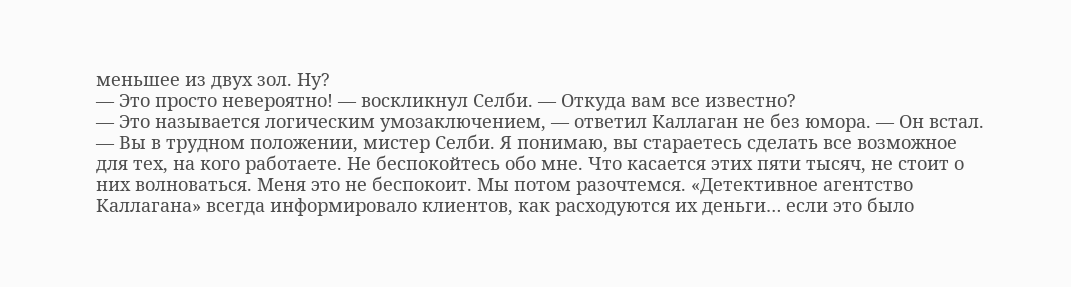меньшее из двух зол. Ну?
— Это просто невероятно! — воскликнул Селби. — Откуда вам все известно?
— Это называется логическим умозаключением, — ответил Каллаган не без юмора. — Он встал. — Вы в трудном положении, мистер Селби. Я понимаю, вы стараетесь сделать все возможное для тех, на кого работаете. Не беспокойтесь обо мне. Что касается этих пяти тысяч, не стоит о них волноваться. Меня это не беспокоит. Мы потом разочтемся. «Детективное агентство Каллагана» всегда информировало клиентов, как расходуются их деньги… если это было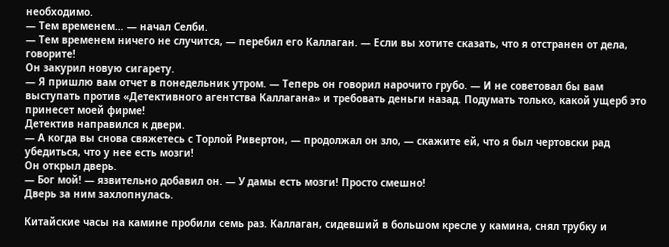необходимо.
— Тем временем… — начал Селби.
— Тем временем ничего не случится, — перебил его Каллаган. — Если вы хотите сказать, что я отстранен от дела, говорите!
Он закурил новую сигарету.
— Я пришлю вам отчет в понедельник утром. — Теперь он говорил нарочито грубо. — И не советовал бы вам выступать против «Детективного агентства Каллагана» и требовать деньги назад. Подумать только, какой ущерб это принесет моей фирме!
Детектив направился к двери.
— А когда вы снова свяжетесь с Торлой Ривертон, — продолжал он зло, — скажите ей, что я был чертовски рад убедиться, что у нее есть мозги!
Он открыл дверь.
— Бог мой! — язвительно добавил он. — У дамы есть мозги! Просто смешно!
Дверь за ним захлопнулась.

Китайские часы на камине пробили семь раз. Каллаган, сидевший в большом кресле у камина, снял трубку и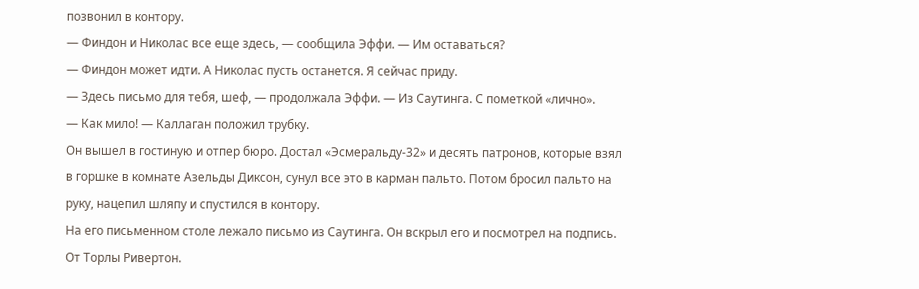позвонил в контору.
— Финдон и Николас все еще здесь, — сообщила Эффи. — Им оставаться?
— Финдон может идти. А Николас пусть останется. Я сейчас приду.
— Здесь письмо для тебя, шеф, — продолжала Эффи. — Из Саутинга. С пометкой «лично».
— Как мило! — Каллаган положил трубку.
Он вышел в гостиную и отпер бюро. Достал «Эсмеральду-32» и десять патронов, которые взял в горшке в комнате Азельды Диксон, сунул все это в карман пальто. Потом бросил пальто на руку, нацепил шляпу и спустился в контору.
На его письменном столе лежало письмо из Саутинга. Он вскрыл его и посмотрел на подпись. От Торлы Ривертон.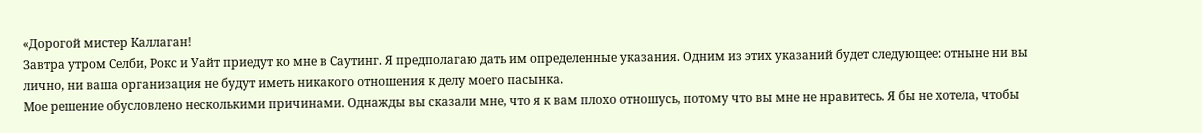«Дорогой мистер Каллаган!
Завтра утром Селби, Рокс и Уайт приедут ко мне в Саутинг. Я предполагаю дать им определенные указания. Одним из этих указаний будет следующее: отныне ни вы лично, ни ваша организация не будут иметь никакого отношения к делу моего пасынка.
Мое решение обусловлено несколькими причинами. Однажды вы сказали мне, что я к вам плохо отношусь, потому что вы мне не нравитесь. Я бы не хотела, чтобы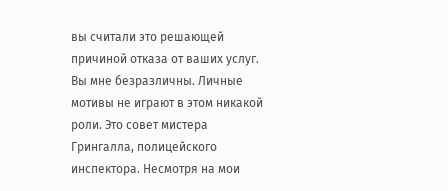вы считали это решающей причиной отказа от ваших услуг. Вы мне безразличны. Личные мотивы не играют в этом никакой роли. Это совет мистера Грингалла, полицейского инспектора. Несмотря на мои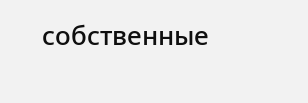собственные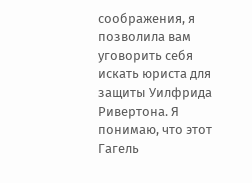соображения, я позволила вам уговорить себя искать юриста для защиты Уилфрида Ривертона. Я понимаю, что этот Гагель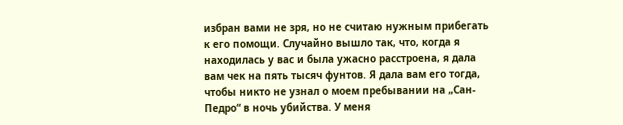избран вами не зря, но не считаю нужным прибегать к его помощи. Случайно вышло так, что, когда я находилась у вас и была ужасно расстроена, я дала вам чек на пять тысяч фунтов. Я дала вам его тогда, чтобы никто не узнал о моем пребывании на „Сан-Педро“ в ночь убийства. У меня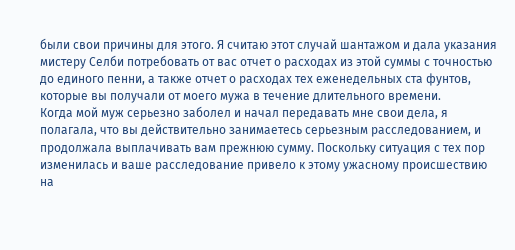были свои причины для этого. Я считаю этот случай шантажом и дала указания мистеру Селби потребовать от вас отчет о расходах из этой суммы с точностью до единого пенни, а также отчет о расходах тех еженедельных ста фунтов, которые вы получали от моего мужа в течение длительного времени.
Когда мой муж серьезно заболел и начал передавать мне свои дела, я полагала, что вы действительно занимаетесь серьезным расследованием, и продолжала выплачивать вам прежнюю сумму. Поскольку ситуация с тех пор изменилась и ваше расследование привело к этому ужасному происшествию на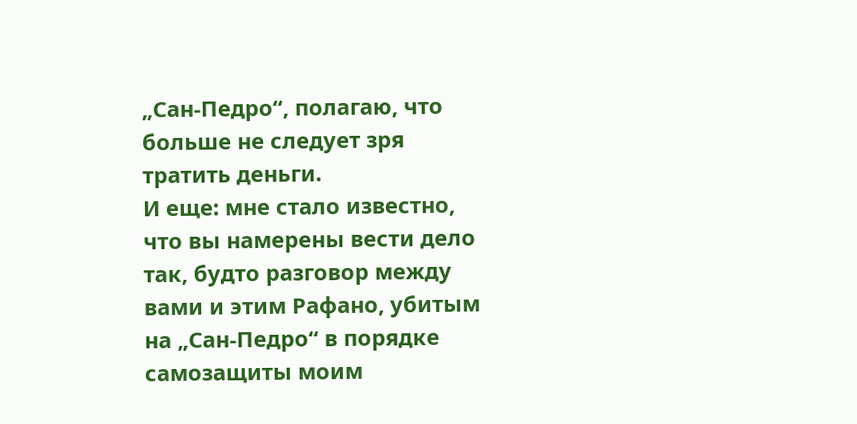„Сан-Педро“, полагаю, что больше не следует зря тратить деньги.
И еще: мне стало известно, что вы намерены вести дело так, будто разговор между вами и этим Рафано, убитым на „Сан-Педро“ в порядке самозащиты моим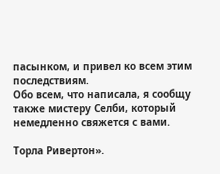пасынком, и привел ко всем этим последствиям.
Обо всем, что написала, я сообщу также мистеру Селби, который немедленно свяжется с вами.

Торла Ривертон».